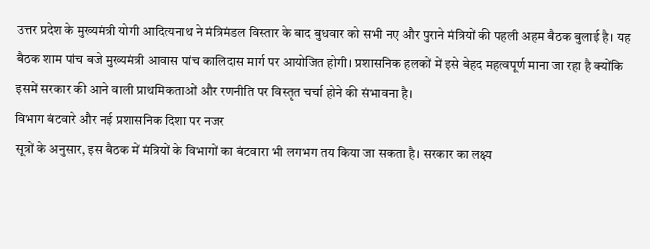उत्तर प्रदेश के मुख्यमंत्री योगी आदित्यनाथ ने मंत्रिमंडल विस्तार के बाद बुधवार को सभी नए और पुराने मंत्रियों की पहली अहम बैठक बुलाई है। यह बैठक शाम पांच बजे मुख्यमंत्री आवास पांच कालिदास मार्ग पर आयोजित होगी। प्रशासनिक हलकों में इसे बेहद महत्वपूर्ण माना जा रहा है क्योंकि इसमें सरकार की आने वाली प्राथमिकताओं और रणनीति पर विस्तृत चर्चा होने की संभावना है।
विभाग बंटवारे और नई प्रशासनिक दिशा पर नजर
सूत्रों के अनुसार, इस बैठक में मंत्रियों के विभागों का बंटवारा भी लगभग तय किया जा सकता है। सरकार का लक्ष्य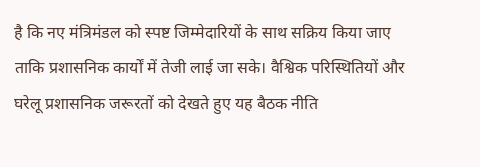है कि नए मंत्रिमंडल को स्पष्ट जिम्मेदारियों के साथ सक्रिय किया जाए ताकि प्रशासनिक कार्यों में तेजी लाई जा सके। वैश्विक परिस्थितियों और घरेलू प्रशासनिक जरूरतों को देखते हुए यह बैठक नीति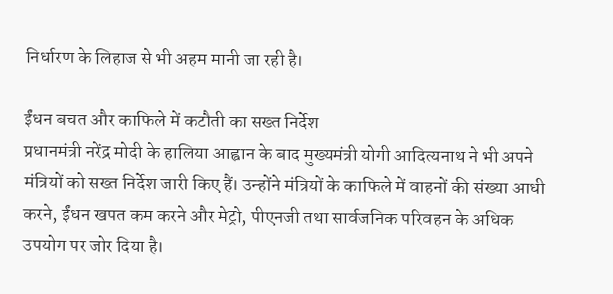निर्धारण के लिहाज से भी अहम मानी जा रही है।

ईंधन बचत और काफिले में कटौती का सख्त निर्देश
प्रधानमंत्री नरेंद्र मोदी के हालिया आह्वान के बाद मुख्यमंत्री योगी आदित्यनाथ ने भी अपने मंत्रियों को सख्त निर्देश जारी किए हैं। उन्होंने मंत्रियों के काफिले में वाहनों की संख्या आधी करने, ईंधन खपत कम करने और मेट्रो, पीएनजी तथा सार्वजनिक परिवहन के अधिक उपयोग पर जोर दिया है।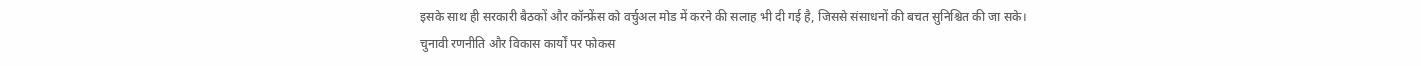इसके साथ ही सरकारी बैठकों और कॉन्फ्रेंस को वर्चुअल मोड में करने की सलाह भी दी गई है, जिससे संसाधनों की बचत सुनिश्चित की जा सके।
चुनावी रणनीति और विकास कार्यों पर फोकस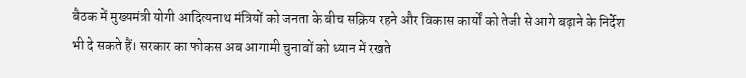बैठक में मुख्यमंत्री योगी आदित्यनाथ मंत्रियों को जनता के बीच सक्रिय रहने और विकास कार्यों को तेजी से आगे बढ़ाने के निर्देश भी दे सकते हैं। सरकार का फोकस अब आगामी चुनावों को ध्यान में रखते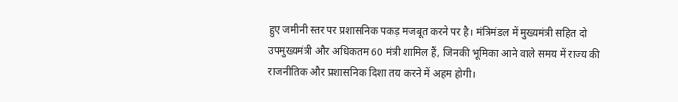हुए जमीनी स्तर पर प्रशासनिक पकड़ मजबूत करने पर है। मंत्रिमंडल में मुख्यमंत्री सहित दो उपमुख्यमंत्री और अधिकतम 60 मंत्री शामिल हैं, जिनकी भूमिका आने वाले समय में राज्य की राजनीतिक और प्रशासनिक दिशा तय करने में अहम होगी।